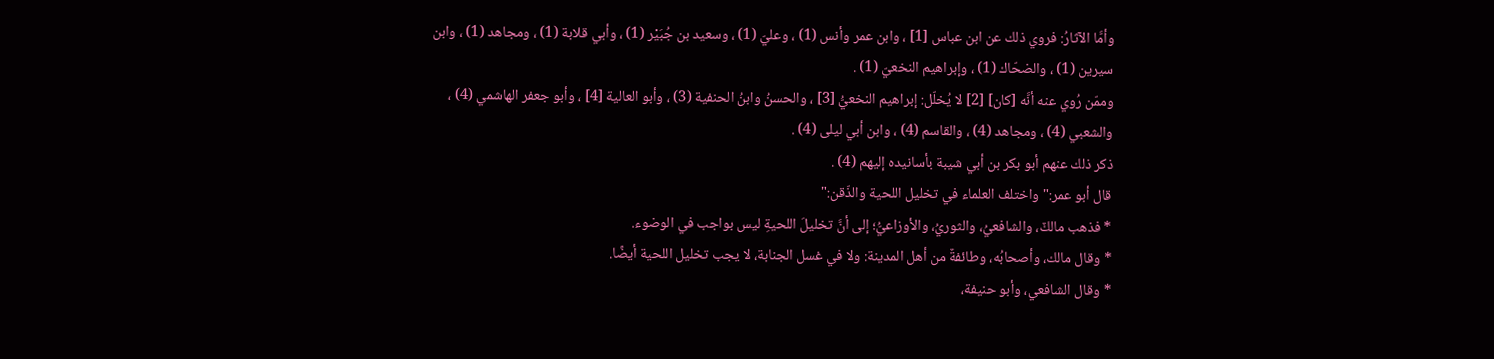وأمَّا الآثارُ: فروي ذلك عن ابن عباس [1] ، وابن عمر وأنس (1) ، وعليّ (1) ، وسعيد بن جُبَيْر (1) ، وأبي قلابة (1) ، ومجاهد (1) ، وابن سيرين (1) ، والضحّاك (1) ، وإبراهيم النخعيّ (1) .
وممّن رُوي عنه أنَّه [كان] [2] لا يُخلّل: إبراهيم النخعيُّ [3] ، والحسنُ وابنُ الحنفية (3) ، وأبو العالية [4] ، وأبو جعفر الهاشمي (4) ، والشعبي (4) ، ومجاهد (4) ، والقاسم (4) ، وابن أبي ليلى (4) .
ذكر ذلك عنهم أبو بكر بن أبي شيبة بأسانيده إليهم (4) .
قال أبو عمر:"واختلف العلماء في تخليل اللحية والذّقن:"
* فذهب مالكٌ، والشافعيُ، والثوريُ، والأوزاعيُّ؛ إلى أنَّ تخليلَ اللحيةِ ليس بواجب في الوضوء.
* وقال مالك، وأصحابُه، وطائفةٌ من أهل المدينة: ولا في غسل الجنابة، لا يجب تخليل اللحية أيضًا.
* وقال الشافعي، وأبو حنيفة،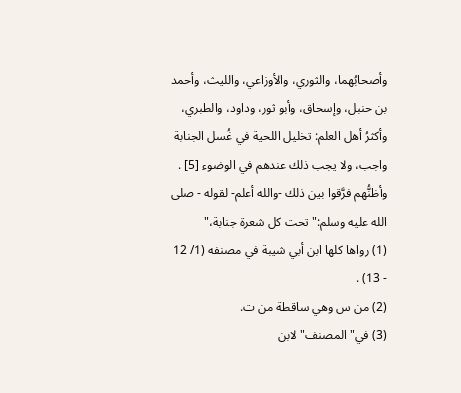وأصحابُهما، والثوري، والأوزاعي، والليث، وأحمد بن حنبل، وإسحاق، وأبو ثور، وداود، والطبري، وأكثرُ أهل العلم: تخليل اللحية في غُسل الجنابة واجب، ولا يجب ذلك عندهم في الوضوء [5] .
وأظنُّهم فرَّقوا بين ذلك -والله أعلم- لقوله - صلى الله عليه وسلم:"تحت كل شعرة جنابة،"
(1) رواها كلها ابن أبي شيبة في مصنفه (1/ 12 - 13) .
(2) من س وهي ساقطة من ت.
(3) في"المصنف"لابن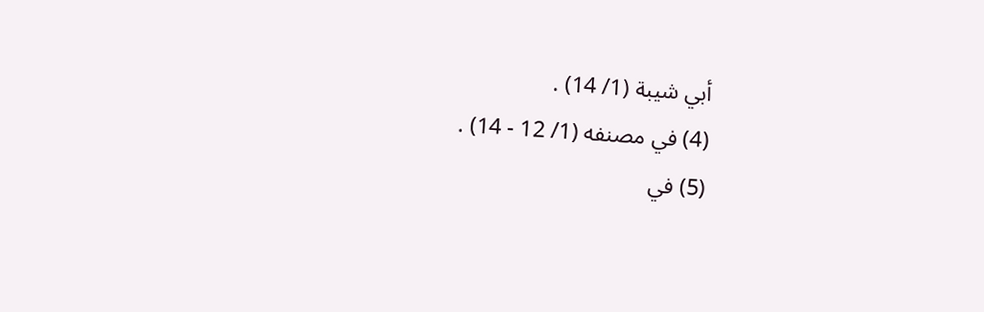أبي شيبة (1/ 14) .
(4) في مصنفه (1/ 12 - 14) .
(5) في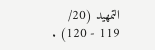التمهيد (20/ 119 - 120) .